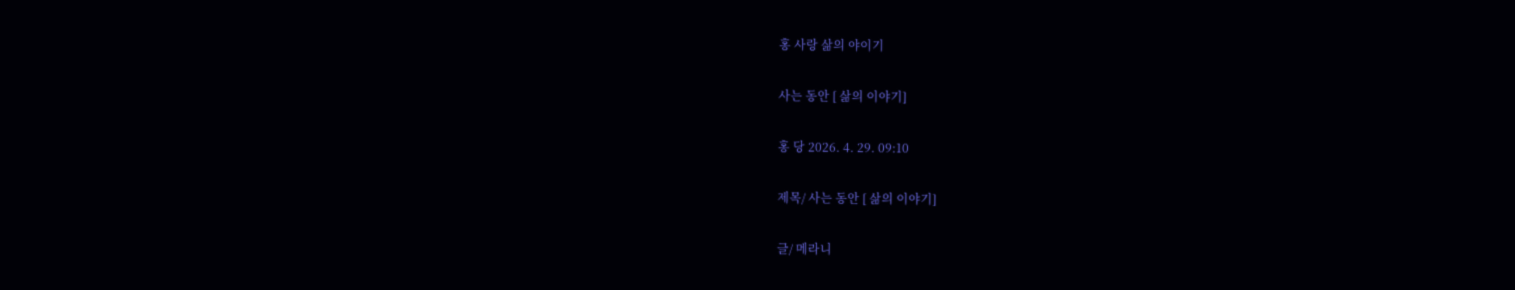홍 사랑 삶의 야이기

사는 동안 [ 삶의 이야기]

홍 당 2026. 4. 29. 09:10

제목/ 사는 동안 [ 삶의 이야기]

글/ 메라니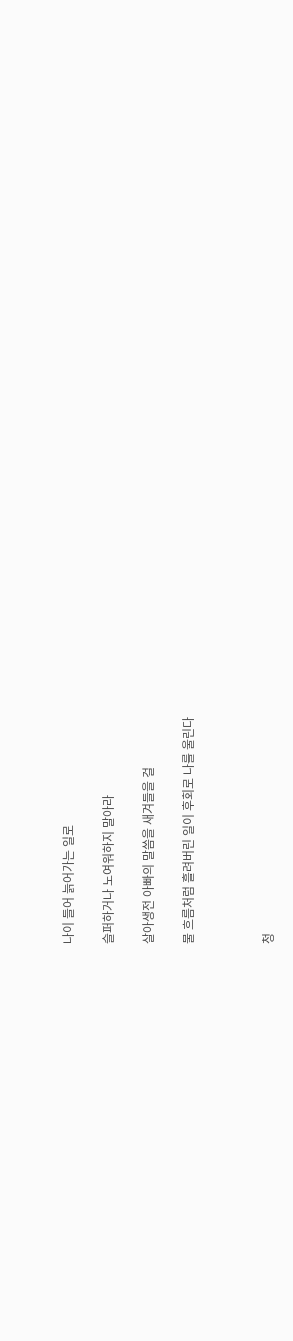나이 들어 늙어가는 일로

슬퍼하거나 노여워하지 말아라

살아생전 아빠의 말씀을 새겨들을 걸

물 흐름처럼 흘려버린 일이 후회로 나를 울린다



청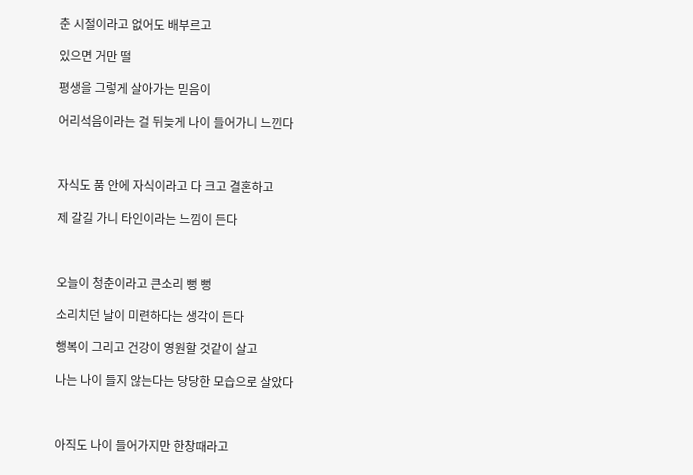춘 시절이라고 없어도 배부르고

있으면 거만 떨

평생을 그렇게 살아가는 믿음이

어리석음이라는 걸 뒤늦게 나이 들어가니 느낀다



자식도 품 안에 자식이라고 다 크고 결혼하고

제 갈길 가니 타인이라는 느낌이 든다



오늘이 청춘이라고 큰소리 뻥 뻥

소리치던 날이 미련하다는 생각이 든다

행복이 그리고 건강이 영원할 것같이 살고

나는 나이 들지 않는다는 당당한 모습으로 살았다



아직도 나이 들어가지만 한창때라고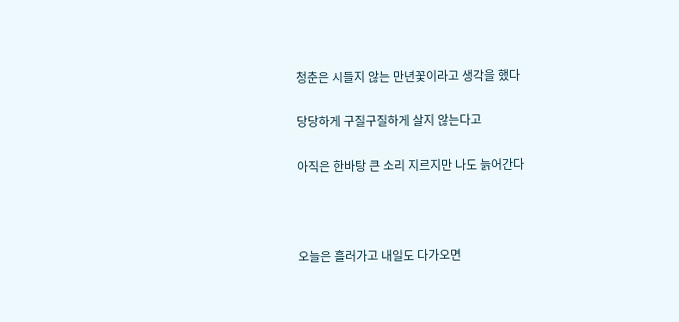청춘은 시들지 않는 만년꽃이라고 생각을 했다

당당하게 구질구질하게 살지 않는다고

아직은 한바탕 큰 소리 지르지만 나도 늙어간다



오늘은 흘러가고 내일도 다가오면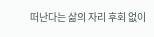떠난다는 삶의 자리 후회 없이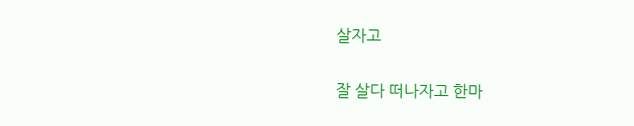살자고

잘 살다 떠나자고 한마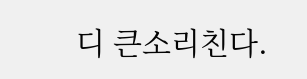디 큰소리친다.